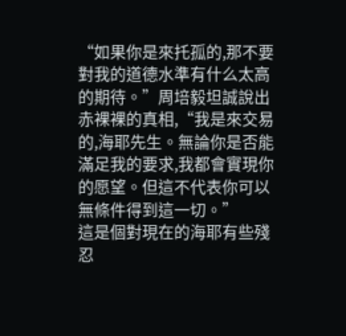“如果你是來托孤的,那不要對我的道德水準有什么太高的期待。”周培毅坦誠說出赤裸裸的真相,“我是來交易的,海耶先生。無論你是否能滿足我的要求,我都會實現你的愿望。但這不代表你可以無條件得到這一切。”
這是個對現在的海耶有些殘忍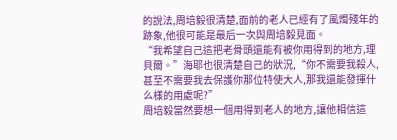的說法,周培毅很清楚,面前的老人已經有了風燭殘年的跡象,他很可能是最后一次與周培毅見面。
“我希望自己這把老骨頭還能有被你用得到的地方,理貝爾。”海耶也很清楚自己的狀況,“你不需要我殺人,甚至不需要我去保護你那位特使大人,那我還能發揮什么樣的用處呢?”
周培毅當然要想一個用得到老人的地方,讓他相信這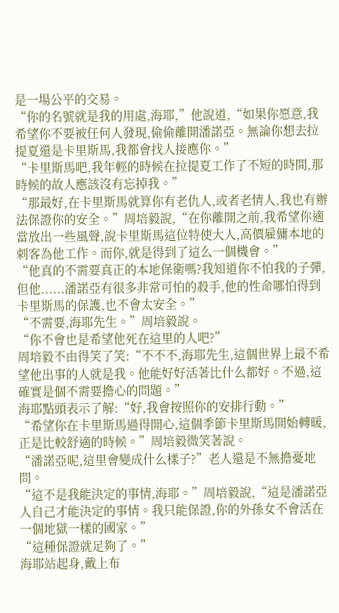是一場公平的交易。
“你的名號就是我的用處,海耶,”他說道,“如果你愿意,我希望你不要被任何人發現,偷偷離開潘諾亞。無論你想去拉提夏還是卡里斯馬,我都會找人接應你。”
“卡里斯馬吧,我年輕的時候在拉提夏工作了不短的時間,那時候的故人應該沒有忘掉我。”
“那最好,在卡里斯馬就算你有老仇人,或者老情人,我也有辦法保證你的安全。”周培毅說,“在你離開之前,我希望你適當放出一些風聲,說卡里斯馬這位特使大人,高價雇傭本地的刺客為他工作。而你,就是得到了這么一個機會。”
“他真的不需要真正的本地保衛嗎?我知道你不怕我的子彈,但他......潘諾亞有很多非常可怕的殺手,他的性命哪怕得到卡里斯馬的保護,也不會太安全。”
“不需要,海耶先生。”周培毅說。
“你不會也是希望他死在這里的人吧?”
周培毅不由得笑了笑:“不不不,海耶先生,這個世界上最不希望他出事的人就是我。他能好好活著比什么都好。不過,這確實是個不需要擔心的問題。”
海耶點頭表示了解:“好,我會按照你的安排行動。”
“希望你在卡里斯馬過得開心,這個季節卡里斯馬開始轉暖,正是比較舒適的時候。”周培毅微笑著說。
“潘諾亞呢,這里會變成什么樣子?”老人還是不無擔憂地問。
“這不是我能決定的事情,海耶。”周培毅說,“這是潘諾亞人自己才能決定的事情。我只能保證,你的外孫女不會活在一個地獄一樣的國家。”
“這種保證就足夠了。”
海耶站起身,戴上布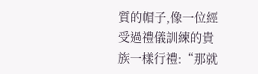質的帽子,像一位經受過禮儀訓練的貴族一樣行禮:“那就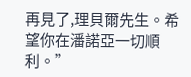再見了,理貝爾先生。希望你在潘諾亞一切順利。”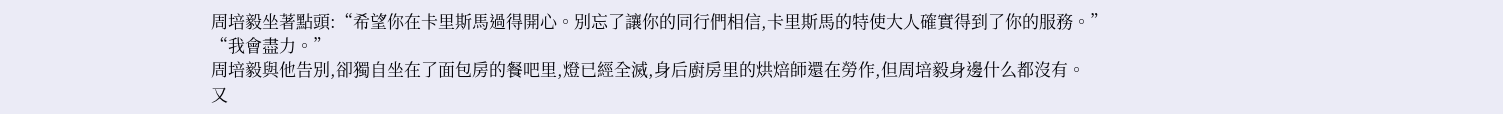周培毅坐著點頭:“希望你在卡里斯馬過得開心。別忘了讓你的同行們相信,卡里斯馬的特使大人確實得到了你的服務。”
“我會盡力。”
周培毅與他告別,卻獨自坐在了面包房的餐吧里,燈已經全滅,身后廚房里的烘焙師還在勞作,但周培毅身邊什么都沒有。
又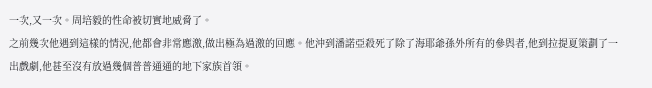一次,又一次。周培毅的性命被切實地威脅了。
之前幾次他遇到這樣的情況,他都會非常應激,做出極為過激的回應。他沖到潘諾亞殺死了除了海耶爺孫外所有的參與者,他到拉提夏策劃了一出戲劇,他甚至沒有放過幾個普普通通的地下家族首領。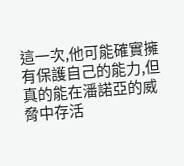這一次,他可能確實擁有保護自己的能力,但真的能在潘諾亞的威脅中存活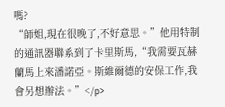嗎?
“師姐,現在很晚了,不好意思。”他用特制的通訊器聯系到了卡里斯馬,“我需要瓦赫蘭馬上來潘諾亞。斯維爾德的安保工作,我會另想辦法。”</p>